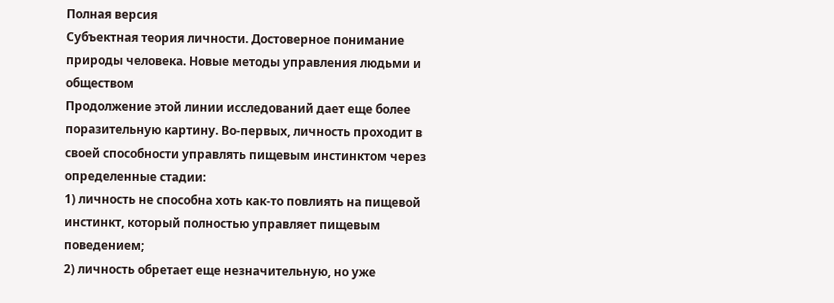Полная версия
Субъектная теория личности. Достоверное понимание природы человека. Новые методы управления людьми и обществом
Продолжение этой линии исследований дает еще более поразительную картину. Во-первых, личность проходит в своей способности управлять пищевым инстинктом через определенные стадии:
1) личность не способна хоть как-то повлиять на пищевой инстинкт, который полностью управляет пищевым поведением;
2) личность обретает еще незначительную, но уже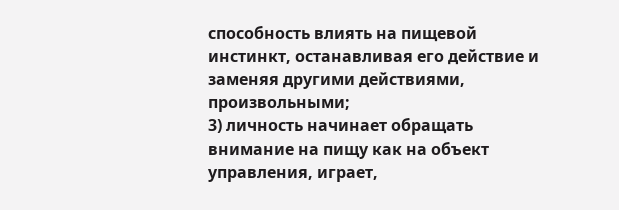способность влиять на пищевой инстинкт, останавливая его действие и заменяя другими действиями, произвольными;
3) личность начинает обращать внимание на пищу как на объект управления, играет,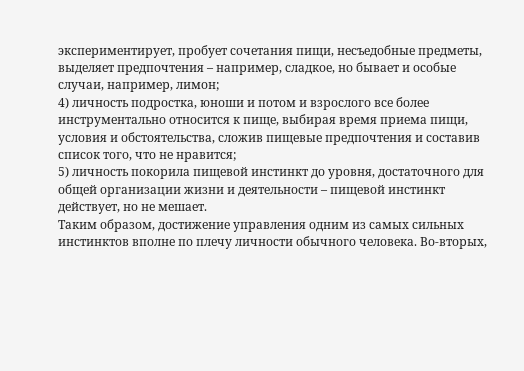экспериментирует, пробует сочетания пищи, несъедобные предметы, выделяет предпочтения – например, сладкое, но бывает и особые случаи, например, лимон;
4) личность подростка, юноши и потом и взрослого все более инструментально относится к пище, выбирая время приема пищи, условия и обстоятельства, сложив пищевые предпочтения и составив список того, что не нравится;
5) личность покорила пищевой инстинкт до уровня, достаточного для общей организации жизни и деятельности – пищевой инстинкт действует, но не мешает.
Таким образом, достижение управления одним из самых сильных инстинктов вполне по плечу личности обычного человека. Во-вторых,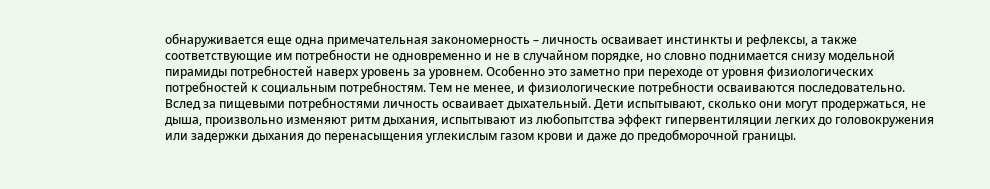обнаруживается еще одна примечательная закономерность – личность осваивает инстинкты и рефлексы, а также соответствующие им потребности не одновременно и не в случайном порядке, но словно поднимается снизу модельной пирамиды потребностей наверх уровень за уровнем. Особенно это заметно при переходе от уровня физиологических потребностей к социальным потребностям. Тем не менее, и физиологические потребности осваиваются последовательно.
Вслед за пищевыми потребностями личность осваивает дыхательный. Дети испытывают, сколько они могут продержаться, не дыша, произвольно изменяют ритм дыхания, испытывают из любопытства эффект гипервентиляции легких до головокружения или задержки дыхания до перенасыщения углекислым газом крови и даже до предобморочной границы.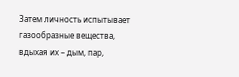Затем личность испытывает газообразные вещества, вдыхая их – дым, пар,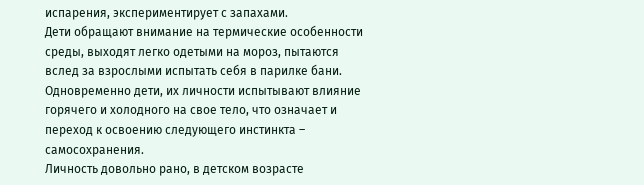испарения, экспериментирует с запахами.
Дети обращают внимание на термические особенности среды, выходят легко одетыми на мороз, пытаются вслед за взрослыми испытать себя в парилке бани. Одновременно дети, их личности испытывают влияние горячего и холодного на свое тело, что означает и переход к освоению следующего инстинкта – самосохранения.
Личность довольно рано, в детском возрасте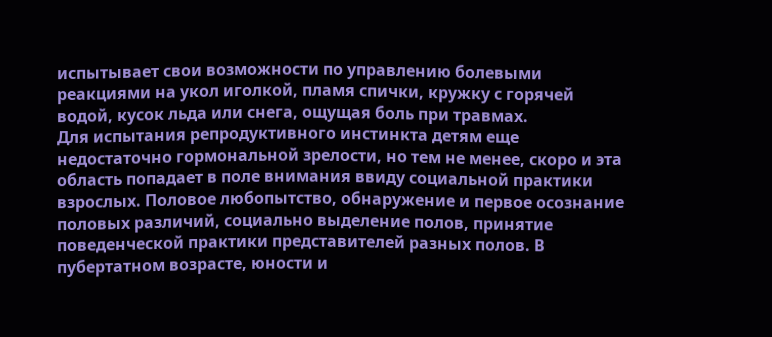испытывает свои возможности по управлению болевыми реакциями на укол иголкой, пламя спички, кружку с горячей водой, кусок льда или снега, ощущая боль при травмах.
Для испытания репродуктивного инстинкта детям еще недостаточно гормональной зрелости, но тем не менее, скоро и эта область попадает в поле внимания ввиду социальной практики взрослых. Половое любопытство, обнаружение и первое осознание половых различий, социально выделение полов, принятие поведенческой практики представителей разных полов. В пубертатном возрасте, юности и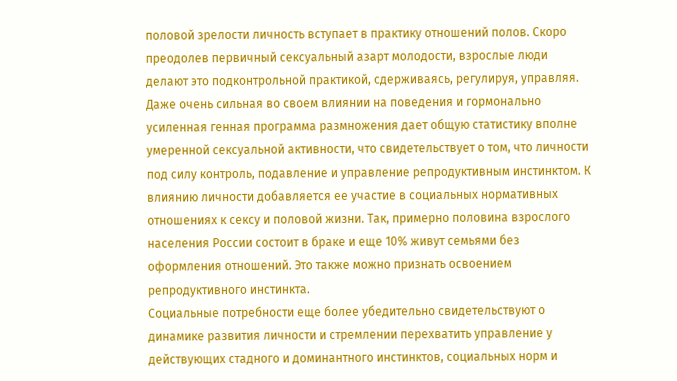половой зрелости личность вступает в практику отношений полов. Скоро преодолев первичный сексуальный азарт молодости, взрослые люди делают это подконтрольной практикой, сдерживаясь, регулируя, управляя. Даже очень сильная во своем влиянии на поведения и гормонально усиленная генная программа размножения дает общую статистику вполне умеренной сексуальной активности, что свидетельствует о том, что личности под силу контроль, подавление и управление репродуктивным инстинктом. К влиянию личности добавляется ее участие в социальных нормативных отношениях к сексу и половой жизни. Так, примерно половина взрослого населения России состоит в браке и еще 10% живут семьями без оформления отношений. Это также можно признать освоением репродуктивного инстинкта.
Социальные потребности еще более убедительно свидетельствуют о динамике развития личности и стремлении перехватить управление у действующих стадного и доминантного инстинктов, социальных норм и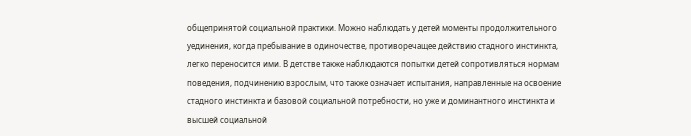общепринятой социальной практики. Можно наблюдать у детей моменты продолжительного уединения, когда пребывание в одиночестве, противоречащее действию стадного инстинкта, легко переносится ими. В детстве также наблюдаются попытки детей сопротивляться нормам поведения, подчинению взрослым, что также означает испытания, направленные на освоение стадного инстинкта и базовой социальной потребности, но уже и доминантного инстинкта и высшей социальной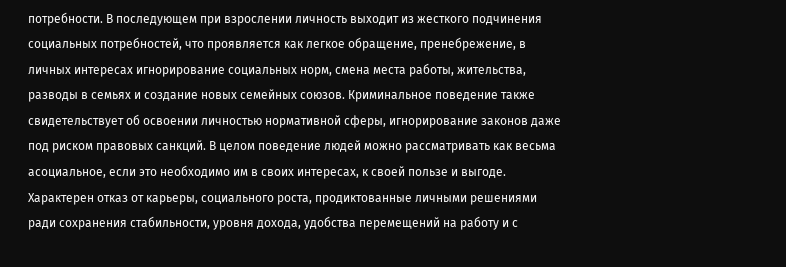потребности. В последующем при взрослении личность выходит из жесткого подчинения социальных потребностей, что проявляется как легкое обращение, пренебрежение, в личных интересах игнорирование социальных норм, смена места работы, жительства, разводы в семьях и создание новых семейных союзов. Криминальное поведение также свидетельствует об освоении личностью нормативной сферы, игнорирование законов даже под риском правовых санкций. В целом поведение людей можно рассматривать как весьма асоциальное, если это необходимо им в своих интересах, к своей пользе и выгоде. Характерен отказ от карьеры, социального роста, продиктованные личными решениями ради сохранения стабильности, уровня дохода, удобства перемещений на работу и с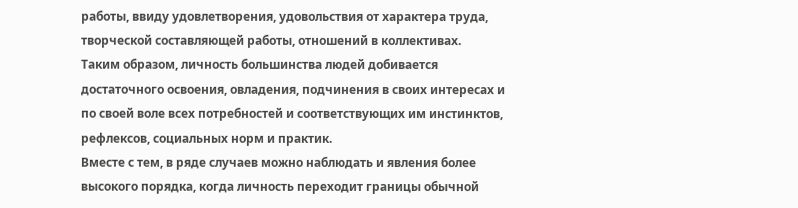работы, ввиду удовлетворения, удовольствия от характера труда, творческой составляющей работы, отношений в коллективах.
Таким образом, личность большинства людей добивается достаточного освоения, овладения, подчинения в своих интересах и по своей воле всех потребностей и соответствующих им инстинктов, рефлексов, социальных норм и практик.
Вместе с тем, в ряде случаев можно наблюдать и явления более высокого порядка, когда личность переходит границы обычной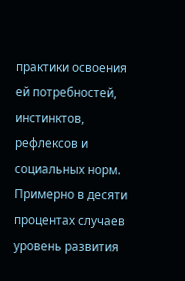практики освоения ей потребностей, инстинктов, рефлексов и социальных норм. Примерно в десяти процентах случаев уровень развития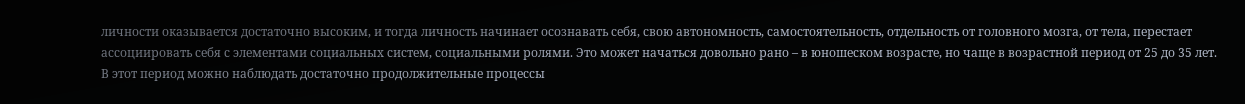личности оказывается достаточно высоким, и тогда личность начинает осознавать себя, свою автономность, самостоятельность, отдельность от головного мозга, от тела, перестает ассоциировать себя с элементами социальных систем, социальными ролями. Это может начаться довольно рано – в юношеском возрасте, но чаще в возрастной период от 25 до 35 лет. В этот период можно наблюдать достаточно продолжительные процессы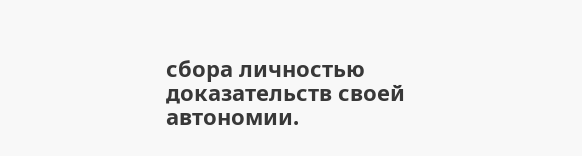сбора личностью доказательств своей автономии.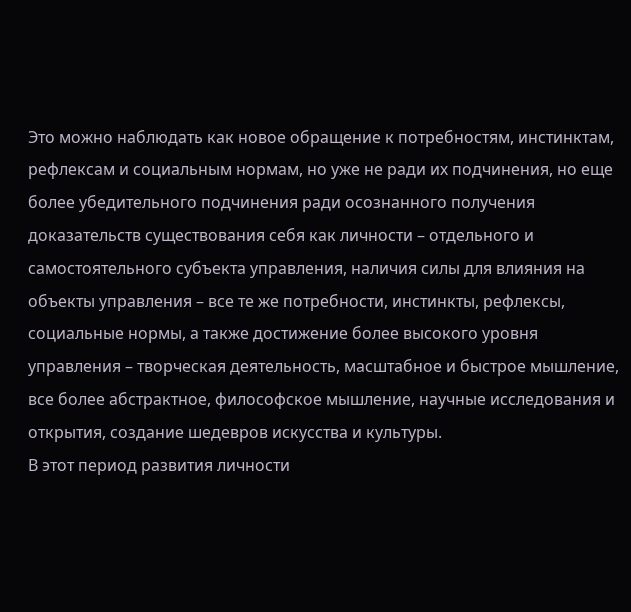Это можно наблюдать как новое обращение к потребностям, инстинктам, рефлексам и социальным нормам, но уже не ради их подчинения, но еще более убедительного подчинения ради осознанного получения доказательств существования себя как личности – отдельного и самостоятельного субъекта управления, наличия силы для влияния на объекты управления – все те же потребности, инстинкты, рефлексы, социальные нормы, а также достижение более высокого уровня управления – творческая деятельность, масштабное и быстрое мышление, все более абстрактное, философское мышление, научные исследования и открытия, создание шедевров искусства и культуры.
В этот период развития личности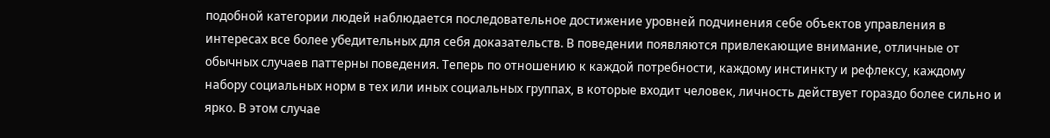подобной категории людей наблюдается последовательное достижение уровней подчинения себе объектов управления в интересах все более убедительных для себя доказательств. В поведении появляются привлекающие внимание, отличные от обычных случаев паттерны поведения. Теперь по отношению к каждой потребности, каждому инстинкту и рефлексу, каждому набору социальных норм в тех или иных социальных группах, в которые входит человек, личность действует гораздо более сильно и ярко. В этом случае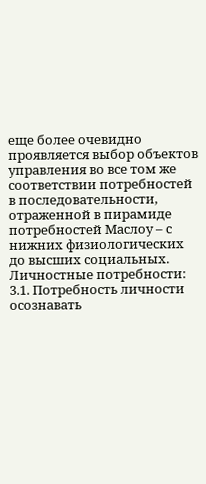еще более очевидно проявляется выбор объектов управления во все том же соответствии потребностей в последовательности, отраженной в пирамиде потребностей Маслоу – с нижних физиологических до высших социальных.
Личностные потребности:
3.1. Потребность личности осознавать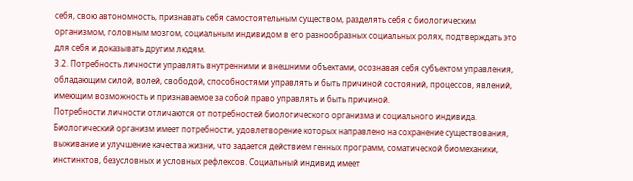себя, свою автономность, признавать себя самостоятельным существом, разделять себя с биологическим организмом, головным мозгом, социальным индивидом в его разнообразных социальных ролях, подтверждать это для себя и доказывать другим людям.
3.2. Потребность личности управлять внутренними и внешними объектами, осознавая себя субъектом управления, обладающим силой, волей, свободой, способностями управлять и быть причиной состояний, процессов, явлений, имеющим возможность и признаваемое за собой право управлять и быть причиной.
Потребности личности отличаются от потребностей биологического организма и социального индивида. Биологический организм имеет потребности, удовлетворение которых направлено на сохранение существования, выживание и улучшение качества жизни, что задается действием генных программ, соматической биомеханики, инстинктов, безусловных и условных рефлексов. Социальный индивид имеет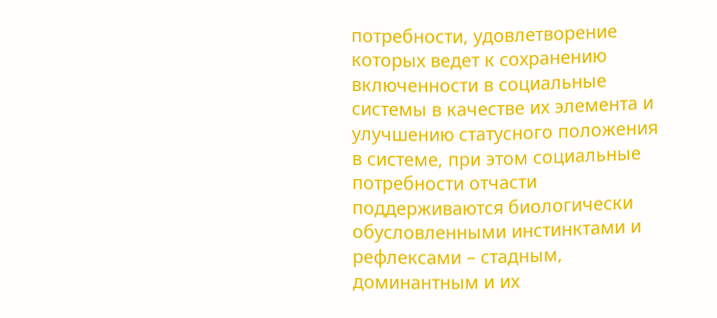потребности, удовлетворение которых ведет к сохранению включенности в социальные системы в качестве их элемента и улучшению статусного положения в системе, при этом социальные потребности отчасти поддерживаются биологически обусловленными инстинктами и рефлексами – стадным, доминантным и их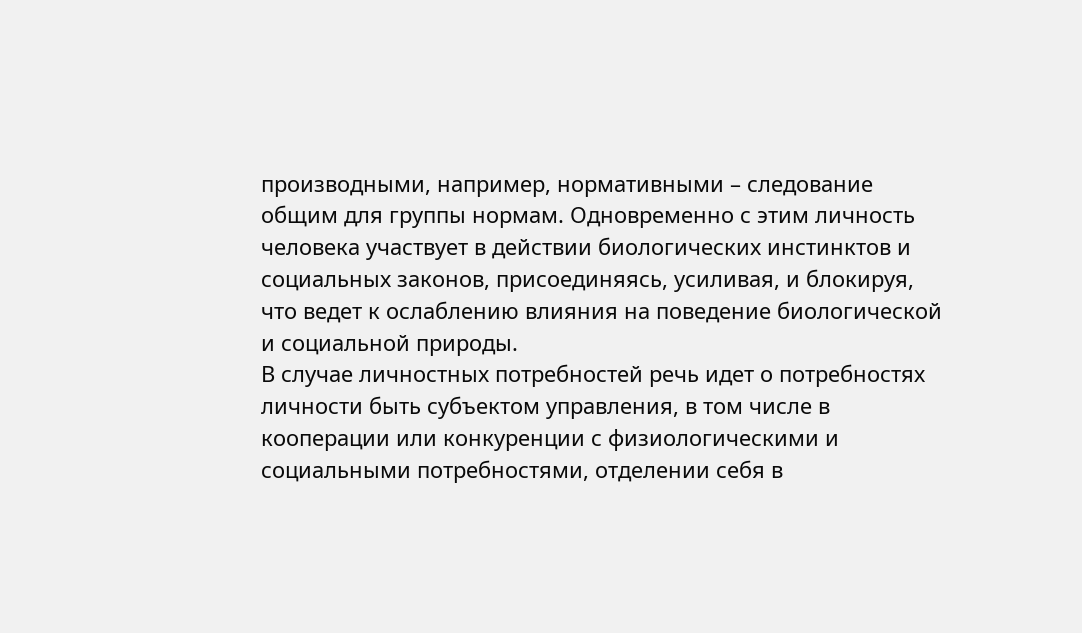производными, например, нормативными – следование общим для группы нормам. Одновременно с этим личность человека участвует в действии биологических инстинктов и социальных законов, присоединяясь, усиливая, и блокируя, что ведет к ослаблению влияния на поведение биологической и социальной природы.
В случае личностных потребностей речь идет о потребностях личности быть субъектом управления, в том числе в кооперации или конкуренции с физиологическими и социальными потребностями, отделении себя в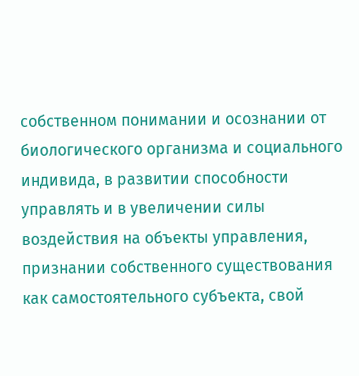собственном понимании и осознании от биологического организма и социального индивида, в развитии способности управлять и в увеличении силы воздействия на объекты управления, признании собственного существования как самостоятельного субъекта, свой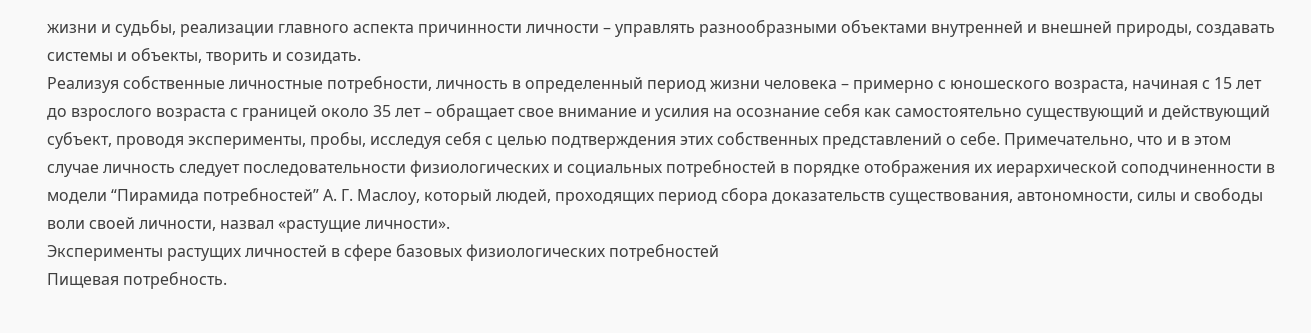жизни и судьбы, реализации главного аспекта причинности личности – управлять разнообразными объектами внутренней и внешней природы, создавать системы и объекты, творить и созидать.
Реализуя собственные личностные потребности, личность в определенный период жизни человека – примерно с юношеского возраста, начиная с 15 лет до взрослого возраста с границей около 35 лет – обращает свое внимание и усилия на осознание себя как самостоятельно существующий и действующий субъект, проводя эксперименты, пробы, исследуя себя с целью подтверждения этих собственных представлений о себе. Примечательно, что и в этом случае личность следует последовательности физиологических и социальных потребностей в порядке отображения их иерархической соподчиненности в модели “Пирамида потребностей” А. Г. Маслоу, который людей, проходящих период сбора доказательств существования, автономности, силы и свободы воли своей личности, назвал «растущие личности».
Эксперименты растущих личностей в сфере базовых физиологических потребностей
Пищевая потребность.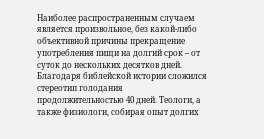Наиболее распространенным случаем является произвольное, без какой-либо объективной причины прекращение употребления пищи на долгий срок – от суток до нескольких десятков дней. Благодаря библейской истории сложился стереотип голодания продолжительностью 40 дней. Теологи, а также физиологи, собирая опыт долгих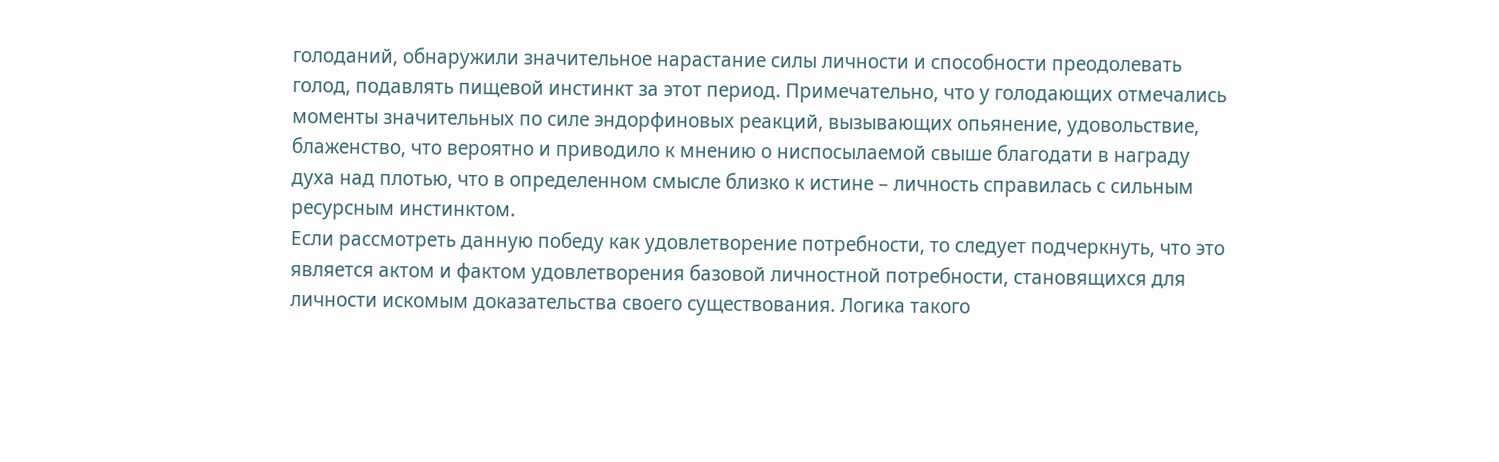голоданий, обнаружили значительное нарастание силы личности и способности преодолевать голод, подавлять пищевой инстинкт за этот период. Примечательно, что у голодающих отмечались моменты значительных по силе эндорфиновых реакций, вызывающих опьянение, удовольствие, блаженство, что вероятно и приводило к мнению о ниспосылаемой свыше благодати в награду духа над плотью, что в определенном смысле близко к истине – личность справилась с сильным ресурсным инстинктом.
Если рассмотреть данную победу как удовлетворение потребности, то следует подчеркнуть, что это является актом и фактом удовлетворения базовой личностной потребности, становящихся для личности искомым доказательства своего существования. Логика такого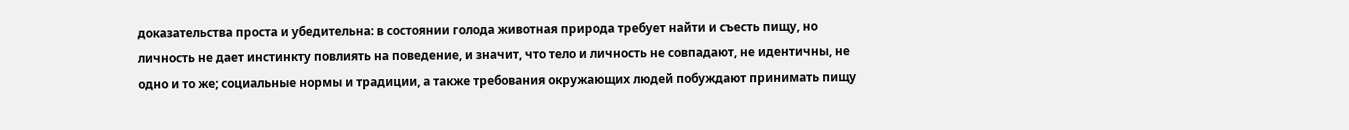доказательства проста и убедительна: в состоянии голода животная природа требует найти и съесть пищу, но личность не дает инстинкту повлиять на поведение, и значит, что тело и личность не совпадают, не идентичны, не одно и то же; социальные нормы и традиции, а также требования окружающих людей побуждают принимать пищу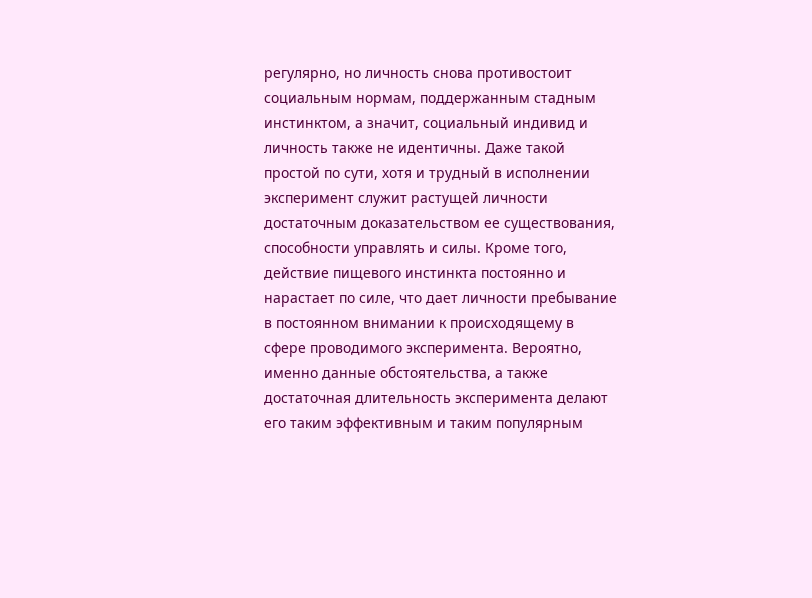регулярно, но личность снова противостоит социальным нормам, поддержанным стадным инстинктом, а значит, социальный индивид и личность также не идентичны. Даже такой простой по сути, хотя и трудный в исполнении эксперимент служит растущей личности достаточным доказательством ее существования, способности управлять и силы. Кроме того, действие пищевого инстинкта постоянно и нарастает по силе, что дает личности пребывание в постоянном внимании к происходящему в сфере проводимого эксперимента. Вероятно, именно данные обстоятельства, а также достаточная длительность эксперимента делают его таким эффективным и таким популярным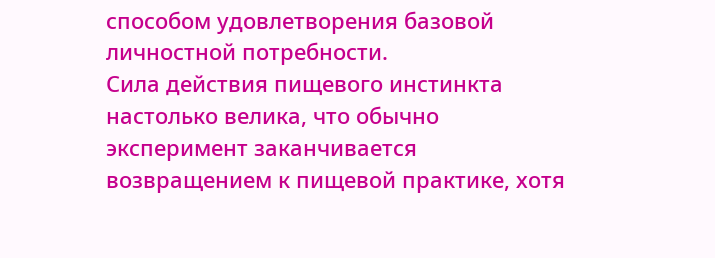способом удовлетворения базовой личностной потребности.
Сила действия пищевого инстинкта настолько велика, что обычно эксперимент заканчивается возвращением к пищевой практике, хотя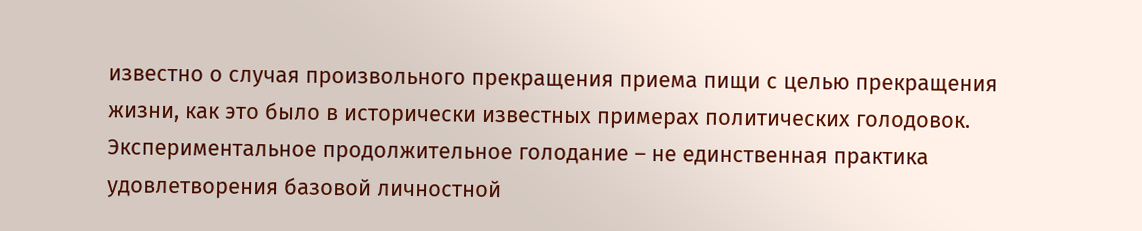известно о случая произвольного прекращения приема пищи с целью прекращения жизни, как это было в исторически известных примерах политических голодовок.
Экспериментальное продолжительное голодание – не единственная практика удовлетворения базовой личностной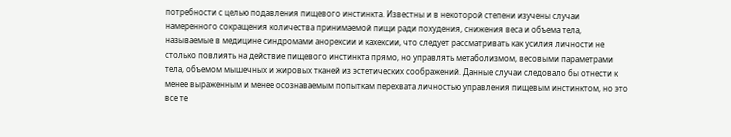потребности с целью подавления пищевого инстинкта. Известны и в некоторой степени изучены случаи намеренного сокращения количества принимаемой пищи ради похудения, снижения веса и объема тела, называемые в медицине синдромами анорексии и кахексии, что следует рассматривать как усилия личности не столько повлиять на действие пищевого инстинкта прямо, но управлять метаболизмом, весовыми параметрами тела, объемом мышечных и жировых тканей из эстетических соображений. Данные случаи следовало бы отнести к менее выраженным и менее осознаваемым попыткам перехвата личностью управления пищевым инстинктом, но это все те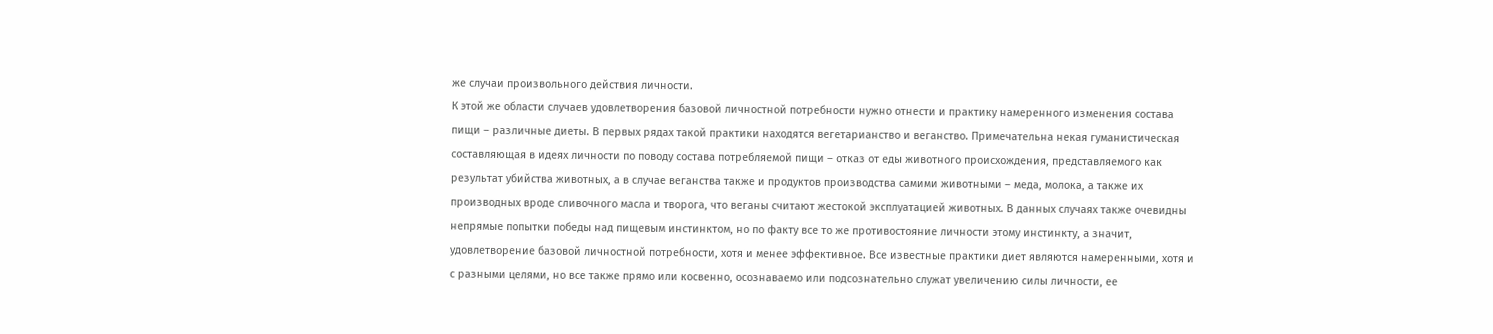же случаи произвольного действия личности.
К этой же области случаев удовлетворения базовой личностной потребности нужно отнести и практику намеренного изменения состава пищи – различные диеты. В первых рядах такой практики находятся вегетарианство и веганство. Примечательна некая гуманистическая составляющая в идеях личности по поводу состава потребляемой пищи – отказ от еды животного происхождения, представляемого как результат убийства животных, а в случае веганства также и продуктов производства самими животными – меда, молока, а также их производных вроде сливочного масла и творога, что веганы считают жестокой эксплуатацией животных. В данных случаях также очевидны непрямые попытки победы над пищевым инстинктом, но по факту все то же противостояние личности этому инстинкту, а значит, удовлетворение базовой личностной потребности, хотя и менее эффективное. Все известные практики диет являются намеренными, хотя и с разными целями, но все также прямо или косвенно, осознаваемо или подсознательно служат увеличению силы личности, ее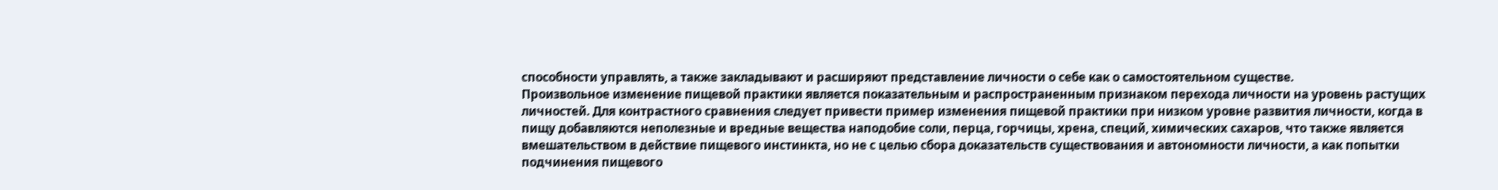способности управлять, а также закладывают и расширяют представление личности о себе как о самостоятельном существе.
Произвольное изменение пищевой практики является показательным и распространенным признаком перехода личности на уровень растущих личностей. Для контрастного сравнения следует привести пример изменения пищевой практики при низком уровне развития личности, когда в пищу добавляются неполезные и вредные вещества наподобие соли, перца, горчицы, хрена, специй, химических сахаров, что также является вмешательством в действие пищевого инстинкта, но не с целью сбора доказательств существования и автономности личности, а как попытки подчинения пищевого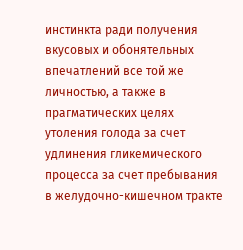инстинкта ради получения вкусовых и обонятельных впечатлений все той же личностью, а также в прагматических целях утоления голода за счет удлинения гликемического процесса за счет пребывания в желудочно-кишечном тракте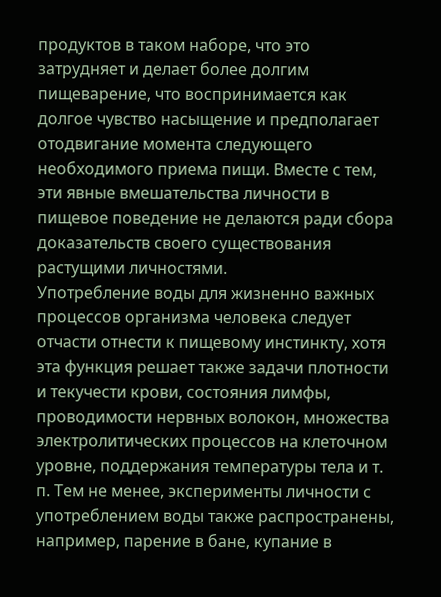продуктов в таком наборе, что это затрудняет и делает более долгим пищеварение, что воспринимается как долгое чувство насыщение и предполагает отодвигание момента следующего необходимого приема пищи. Вместе с тем, эти явные вмешательства личности в пищевое поведение не делаются ради сбора доказательств своего существования растущими личностями.
Употребление воды для жизненно важных процессов организма человека следует отчасти отнести к пищевому инстинкту, хотя эта функция решает также задачи плотности и текучести крови, состояния лимфы, проводимости нервных волокон, множества электролитических процессов на клеточном уровне, поддержания температуры тела и т. п. Тем не менее, эксперименты личности с употреблением воды также распространены, например, парение в бане, купание в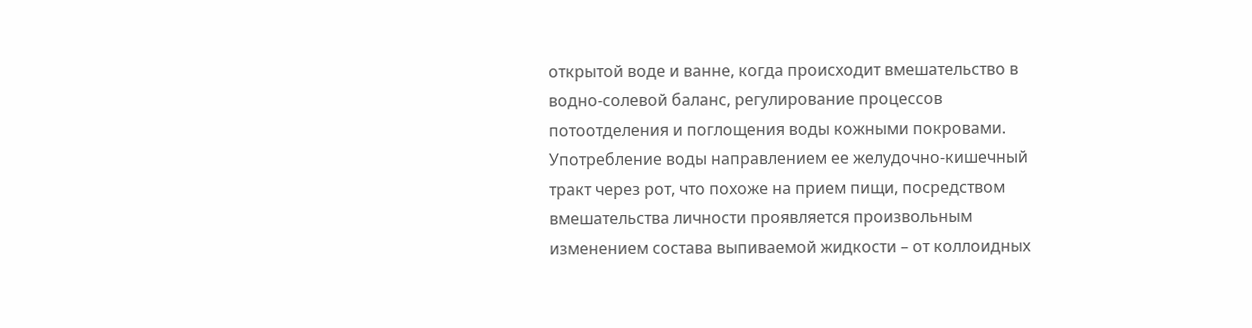открытой воде и ванне, когда происходит вмешательство в водно-солевой баланс, регулирование процессов потоотделения и поглощения воды кожными покровами. Употребление воды направлением ее желудочно-кишечный тракт через рот, что похоже на прием пищи, посредством вмешательства личности проявляется произвольным изменением состава выпиваемой жидкости – от коллоидных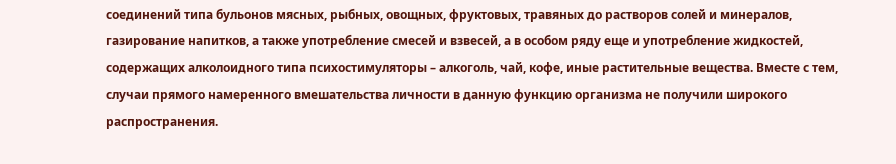соединений типа бульонов мясных, рыбных, овощных, фруктовых, травяных до растворов солей и минералов, газирование напитков, а также употребление смесей и взвесей, а в особом ряду еще и употребление жидкостей, содержащих алколоидного типа психостимуляторы – алкоголь, чай, кофе, иные растительные вещества. Вместе с тем, случаи прямого намеренного вмешательства личности в данную функцию организма не получили широкого распространения.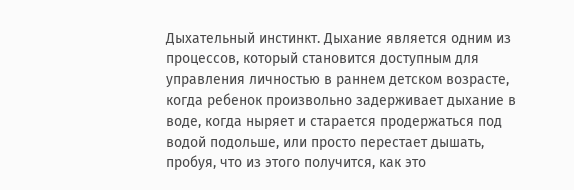Дыхательный инстинкт. Дыхание является одним из процессов, который становится доступным для управления личностью в раннем детском возрасте, когда ребенок произвольно задерживает дыхание в воде, когда ныряет и старается продержаться под водой подольше, или просто перестает дышать, пробуя, что из этого получится, как это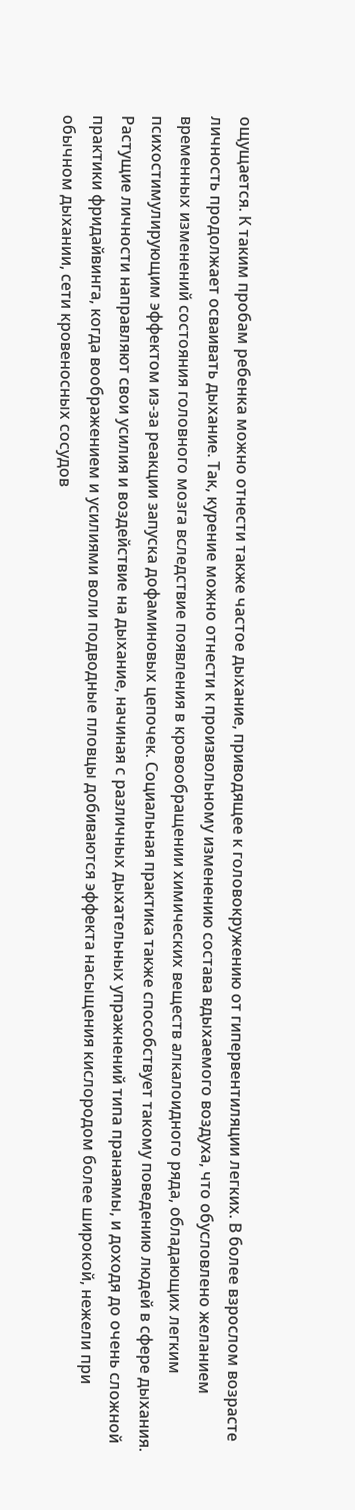ощущается. К таким пробам ребенка можно отнести также частое дыхание, приводящее к головокружению от гипервентиляции легких. В более взрослом возрасте личность продолжает осваивать дыхание. Так, курение можно отнести к произвольному изменению состава вдыхаемого воздуха, что обусловлено желанием временных изменений состояния головного мозга вследствие появления в кровообращении химических веществ алкалоидного ряда, обладающих легким психостимулирующим эффектом из-за реакции запуска дофаминовых цепочек. Социальная практика также способствует такому поведению людей в сфере дыхания. Растущие личности направляют свои усилия и воздействие на дыхание, начиная с различных дыхательных упражнений типа пранаямы, и доходя до очень сложной практики фридайвинга, когда воображением и усилиями воли подводные пловцы добиваются эффекта насыщения кислородом более широкой, нежели при обычном дыхании, сети кровеносных сосудов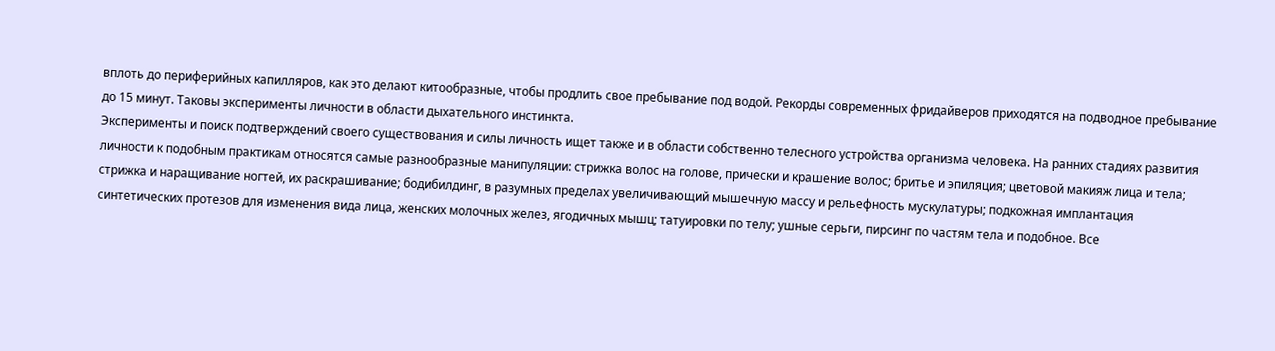вплоть до периферийных капилляров, как это делают китообразные, чтобы продлить свое пребывание под водой. Рекорды современных фридайверов приходятся на подводное пребывание до 15 минут. Таковы эксперименты личности в области дыхательного инстинкта.
Эксперименты и поиск подтверждений своего существования и силы личность ищет также и в области собственно телесного устройства организма человека. На ранних стадиях развития личности к подобным практикам относятся самые разнообразные манипуляции: стрижка волос на голове, прически и крашение волос; бритье и эпиляция; цветовой макияж лица и тела; стрижка и наращивание ногтей, их раскрашивание; бодибилдинг, в разумных пределах увеличивающий мышечную массу и рельефность мускулатуры; подкожная имплантация синтетических протезов для изменения вида лица, женских молочных желез, ягодичных мышц; татуировки по телу; ушные серьги, пирсинг по частям тела и подобное. Все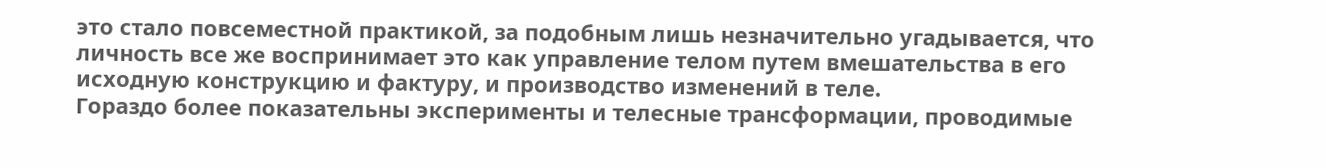это стало повсеместной практикой, за подобным лишь незначительно угадывается, что личность все же воспринимает это как управление телом путем вмешательства в его исходную конструкцию и фактуру, и производство изменений в теле.
Гораздо более показательны эксперименты и телесные трансформации, проводимые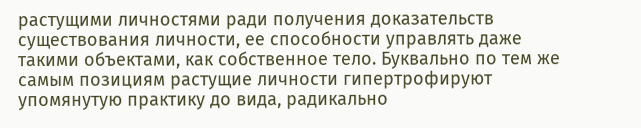растущими личностями ради получения доказательств существования личности, ее способности управлять даже такими объектами, как собственное тело. Буквально по тем же самым позициям растущие личности гипертрофируют упомянутую практику до вида, радикально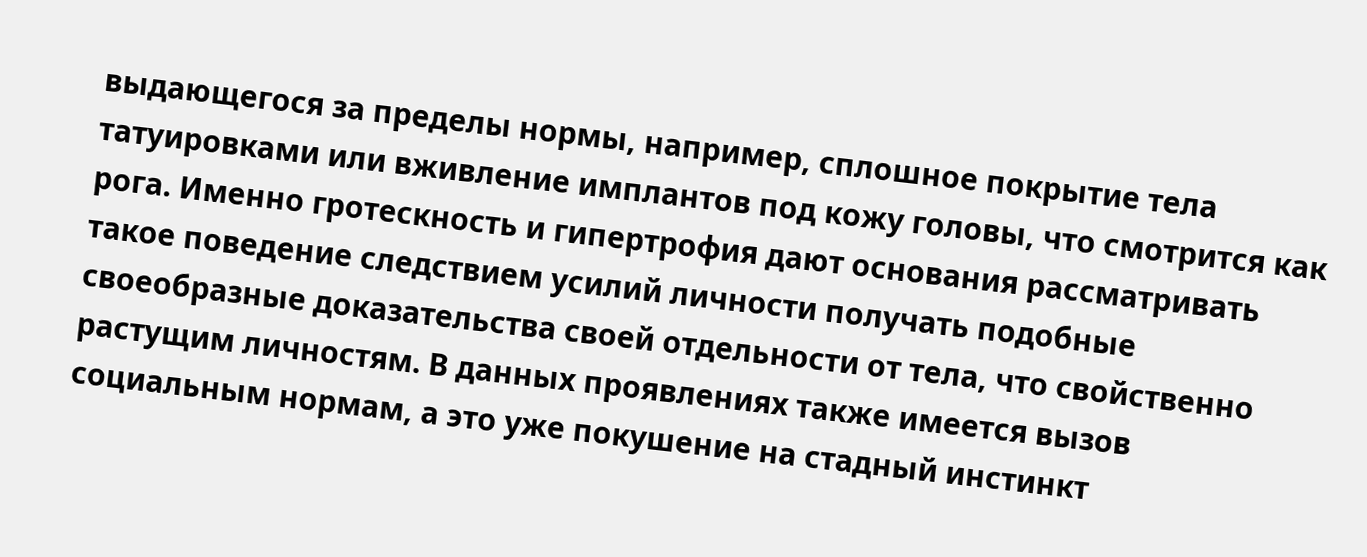выдающегося за пределы нормы, например, сплошное покрытие тела татуировками или вживление имплантов под кожу головы, что смотрится как рога. Именно гротескность и гипертрофия дают основания рассматривать такое поведение следствием усилий личности получать подобные своеобразные доказательства своей отдельности от тела, что свойственно растущим личностям. В данных проявлениях также имеется вызов социальным нормам, а это уже покушение на стадный инстинкт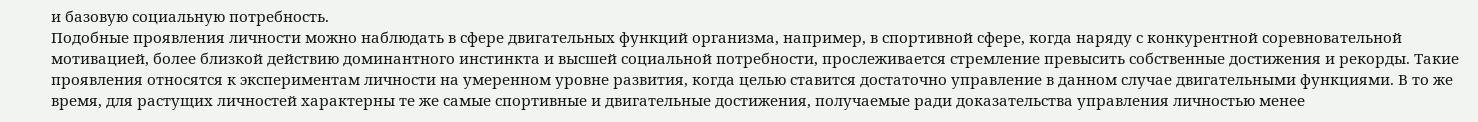и базовую социальную потребность.
Подобные проявления личности можно наблюдать в сфере двигательных функций организма, например, в спортивной сфере, когда наряду с конкурентной соревновательной мотивацией, более близкой действию доминантного инстинкта и высшей социальной потребности, прослеживается стремление превысить собственные достижения и рекорды. Такие проявления относятся к экспериментам личности на умеренном уровне развития, когда целью ставится достаточно управление в данном случае двигательными функциями. В то же время, для растущих личностей характерны те же самые спортивные и двигательные достижения, получаемые ради доказательства управления личностью менее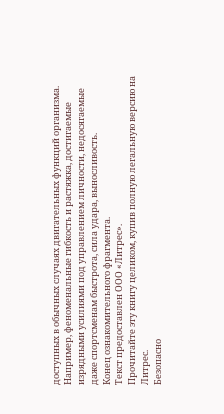доступных в обычных случаях двигательных функций организма. Например, феноменальные гибкость и растяжка, достигаемые изрядными усилиями под управлением личности, недосягаемые даже спортсменам быстрота, сила удара, выносливость.
Конец ознакомительного фрагмента.
Текст предоставлен ООО «Литрес».
Прочитайте эту книгу целиком, купив полную легальную версию на Литрес.
Безопасно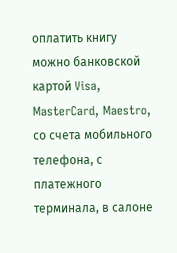оплатить книгу можно банковской картой Visa, MasterCard, Maestro, со счета мобильного телефона, с платежного терминала, в салоне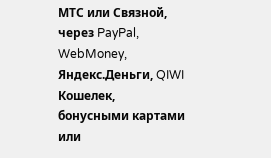МТС или Связной, через PayPal, WebMoney, Яндекс.Деньги, QIWI Кошелек, бонусными картами или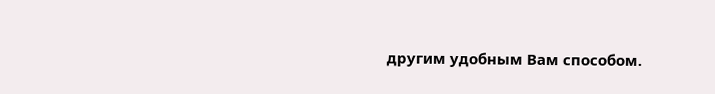другим удобным Вам способом.